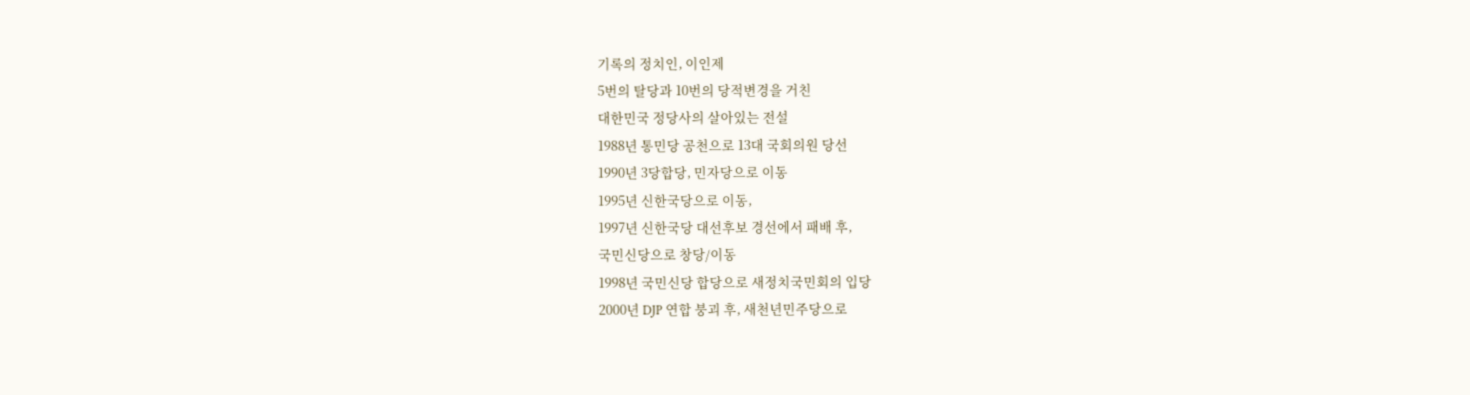기록의 정치인, 이인제
5번의 탈당과 10번의 당적변경을 거친
대한민국 정당사의 살아있는 전설
1988년 통민당 공천으로 13대 국회의원 당선
1990년 3당합당, 민자당으로 이동
1995년 신한국당으로 이동,
1997년 신한국당 대선후보 경선에서 패배 후,
국민신당으로 창당/이동
1998년 국민신당 합당으로 새정치국민회의 입당
2000년 DJP 연합 붕괴 후, 새천년민주당으로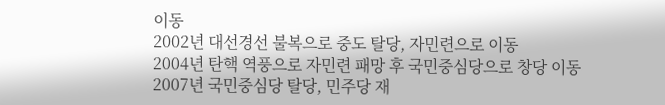이동
2002년 대선경선 불복으로 중도 탈당, 자민련으로 이동
2004년 탄핵 역풍으로 자민련 패망 후 국민중심당으로 창당 이동
2007년 국민중심당 탈당, 민주당 재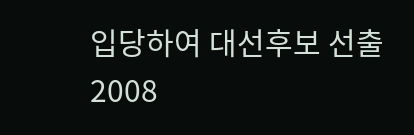입당하여 대선후보 선출
2008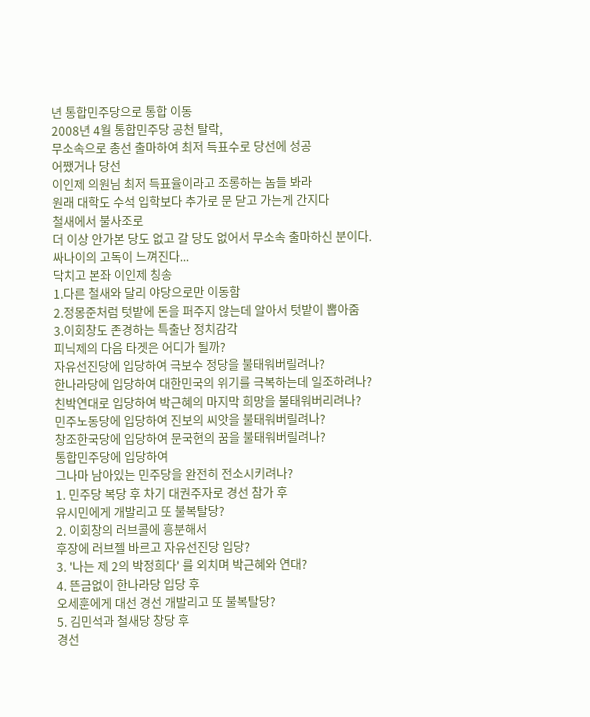년 통합민주당으로 통합 이동
2008년 4월 통합민주당 공천 탈락,
무소속으로 총선 출마하여 최저 득표수로 당선에 성공
어쨌거나 당선
이인제 의원님 최저 득표율이라고 조롱하는 놈들 봐라
원래 대학도 수석 입학보다 추가로 문 닫고 가는게 간지다
철새에서 불사조로
더 이상 안가본 당도 없고 갈 당도 없어서 무소속 출마하신 분이다.
싸나이의 고독이 느껴진다...
닥치고 본좌 이인제 칭송
1.다른 철새와 달리 야당으로만 이동함
2.정몽준처럼 텃밭에 돈을 퍼주지 않는데 알아서 텃밭이 뽑아줌
3.이회창도 존경하는 특출난 정치감각
피닉제의 다음 타겟은 어디가 될까?
자유선진당에 입당하여 극보수 정당을 불태워버릴려나?
한나라당에 입당하여 대한민국의 위기를 극복하는데 일조하려나?
친박연대로 입당하여 박근혜의 마지막 희망을 불태워버리려나?
민주노동당에 입당하여 진보의 씨앗을 불태워버릴려나?
창조한국당에 입당하여 문국현의 꿈을 불태워버릴려나?
통합민주당에 입당하여
그나마 남아있는 민주당을 완전히 전소시키려나?
1. 민주당 복당 후 차기 대권주자로 경선 참가 후
유시민에게 개발리고 또 불복탈당?
2. 이회창의 러브콜에 흥분해서
후장에 러브젤 바르고 자유선진당 입당?
3. '나는 제 2의 박정희다' 를 외치며 박근혜와 연대?
4. 뜬금없이 한나라당 입당 후
오세훈에게 대선 경선 개발리고 또 불복탈당?
5. 김민석과 철새당 창당 후
경선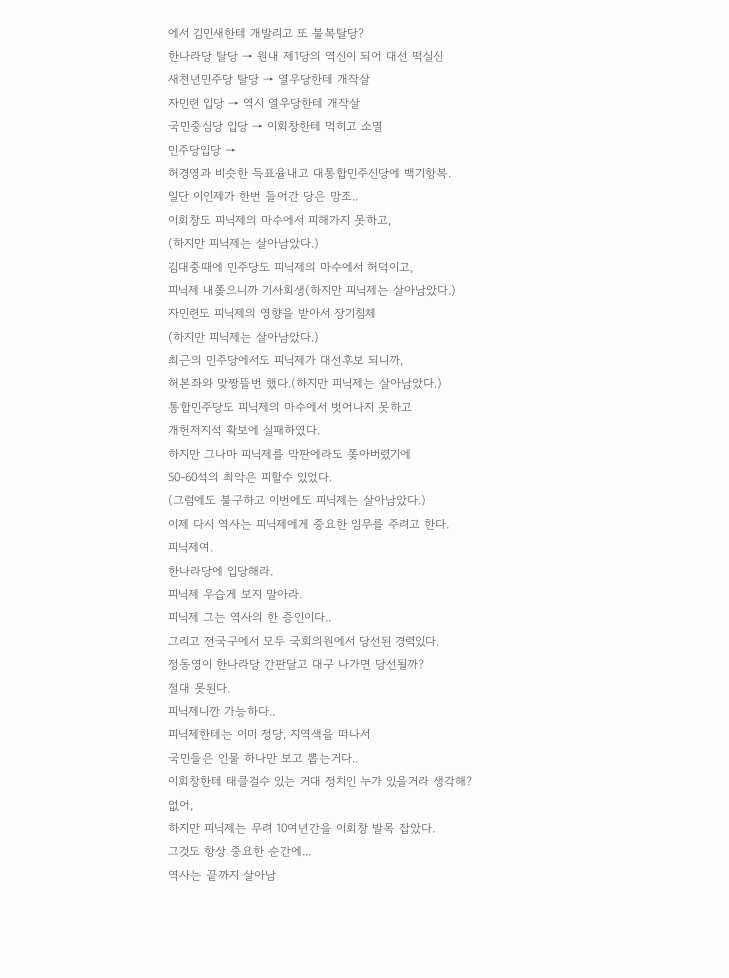에서 김민새한테 개발리고 또 불복탈당?
한나라당 탈당 → 원내 제1당의 역신이 되어 대선 떡실신
새천년민주당 탈당 → 열우당한테 개작살
자민련 입당 → 역시 열우당한테 개작살
국민중심당 입당 → 이회창한테 먹히고 소멸
민주당입당 →
허경영과 비슷한 득표율내고 대통합민주신당에 백기항복.
일단 이인제가 한번 들어간 당은 망조..
이회창도 피닉제의 마수에서 피해가지 못하고,
(하지만 피닉제는 살아남았다.)
김대중때에 민주당도 피닉제의 마수에서 허덕이고,
피닉제 내쫒으니까 기사회생(하지만 피닉제는 살아남았다.)
자민련도 피닉제의 영향을 받아서 장기침체
(하지만 피닉제는 살아남았다.)
최근의 민주당에서도 피닉제가 대선후보 되니까,
허본좌와 맞짱뜰번 했다.(하지만 피닉제는 살아남았다.)
통합민주당도 피닉제의 마수에서 벗어나지 못하고
개헌저지석 확보에 실패하였다.
하지만 그나마 피닉제를 막판에라도 쫒아버렸기에
50-60석의 최악은 피할수 있었다.
(그럼에도 불구하고 이번에도 피닉제는 살아남았다.)
이제 다시 역사는 피닉제에게 중요한 임무를 주려고 한다.
피닉제여.
한나라당에 입당해라.
피닉제 우습게 보지 말아라.
피닉제 그는 역사의 한 증인이다..
그리고 전국구에서 모두 국회의원에서 당선된 경력있다.
정동영이 한나라당 간판달고 대구 나가면 당선될까?
절대 못된다.
피닉제니깐 가능하다..
피닉제한테는 이미 정당, 지역색을 떠나서
국민들은 인물 하나만 보고 뽑는거다..
이회창한테 태클걸수 있는 거대 정치인 누가 있을거라 생각해?
없어,
하지만 피닉제는 무려 10여년간을 이회창 발목 잡았다.
그것도 항상 중요한 순간에...
역사는 끝까지 살아남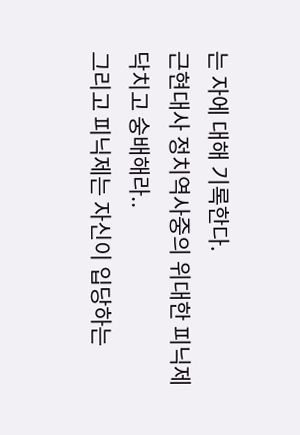는 자에 대해 기록한다.
근현대사 정치역사중의 위대한 피닉제
닥치고 숭배해라..
그리고 피닉제는 자신이 입당하는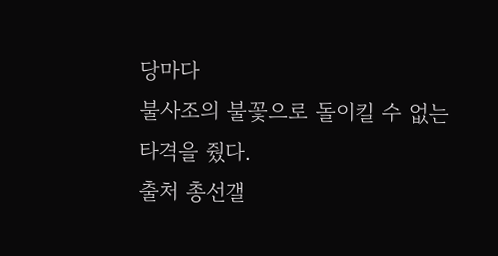당마다
불사조의 불꽃으로 돌이킬 수 없는 타격을 줬다.
출처 총선갤